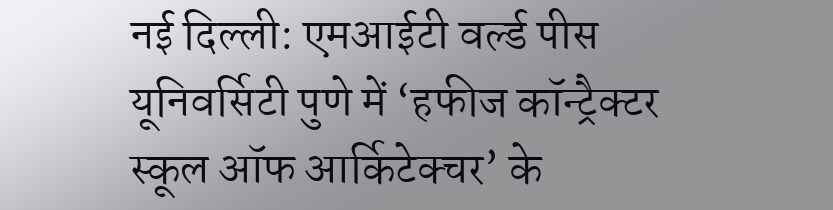नई दिल्ली: एमआईटी वर्ल्ड पीस यूनिवर्सिटी पुणे में ‘हफीज कॉन्ट्रैक्टर स्कूल ऑफ आर्किटेक्चर’ के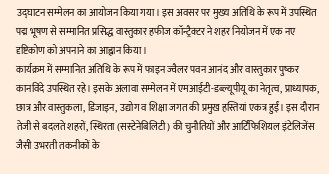उद्घाटन सम्मेलन का आयोजन किया गया। इस अवसर पर मुख्य अतिथि के रूप में उपस्थित पद्म भूषण से सम्मानित प्रसिद्ध वास्तुकार हफीज कॉन्ट्रैक्टर ने शहर नियोजन में एक नए दृष्टिकोण को अपनाने का आह्वान किया।
कार्यक्रम में सम्मानित अतिथि के रूप में फाइन ज्वैलर पवन आनंद और वास्तुकार पुष्कर कानविंदे उपस्थित रहे। इसके अलावा सम्मेलन में एमआईटी-डब्ल्यूपीयू का नेतृत्व, प्राध्यापक, छात्र और वास्तुकला, डिजाइन, उद्योग व शिक्षा जगत की प्रमुख हस्तियां एकत्र हुईं। इस दौरान तेजी से बदलते शहरों, स्थिरता (सस्टेनेबिलिटी) की चुनौतियों और आर्टिफिशियल इंटेलिजेंस जैसी उभरती तकनीकों के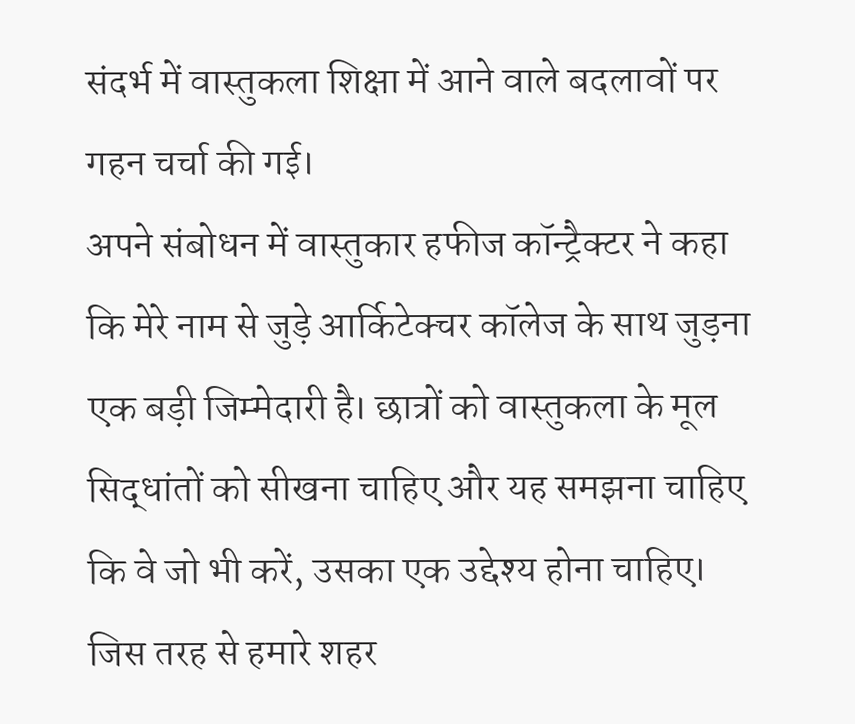संदर्भ में वास्तुकला शिक्षा में आने वाले बदलावों पर गहन चर्चा की गई।
अपने संबोधन में वास्तुकार हफीज कॉन्ट्रैक्टर ने कहा कि मेरे नाम से जुड़े आर्किटेक्चर कॉलेज के साथ जुड़ना एक बड़ी जिम्मेदारी है। छात्रों को वास्तुकला के मूल सिद्धांतों को सीखना चाहिए और यह समझना चाहिए कि वे जो भी करें, उसका एक उद्देश्य होना चाहिए। जिस तरह से हमारे शहर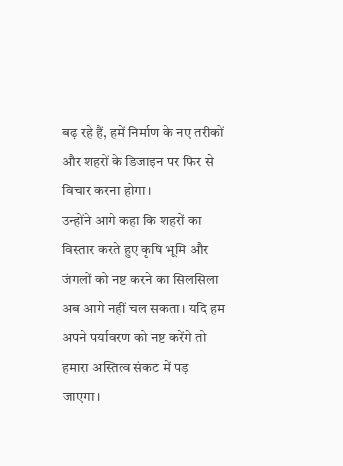बढ़ रहे हैं, हमें निर्माण के नए तरीकों और शहरों के डिजाइन पर फिर से विचार करना होगा।
उन्होंने आगे कहा कि शहरों का विस्तार करते हुए कृषि भूमि और जंगलों को नष्ट करने का सिलसिला अब आगे नहीं चल सकता। यदि हम अपने पर्यावरण को नष्ट करेंगे तो हमारा अस्तित्व संकट में पड़ जाएगा।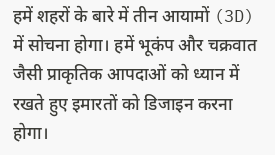हमें शहरों के बारे में तीन आयामों (3D) में सोचना होगा। हमें भूकंप और चक्रवात जैसी प्राकृतिक आपदाओं को ध्यान में रखते हुए इमारतों को डिजाइन करना होगा।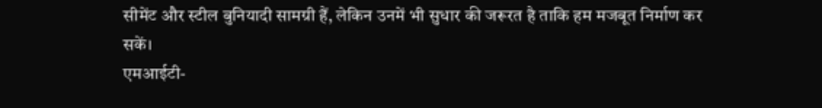सीमेंट और स्टील बुनियादी सामग्री हैं, लेकिन उनमें भी सुधार की जरूरत है ताकि हम मजबूत निर्माण कर सकें।
एमआईटी-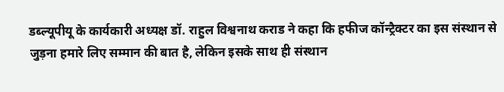डब्ल्यूपीयू के कार्यकारी अध्यक्ष डॉ. राहुल विश्वनाथ कराड ने कहा कि हफीज कॉन्ट्रैक्टर का इस संस्थान से जुड़ना हमारे लिए सम्मान की बात है, लेकिन इसके साथ ही संस्थान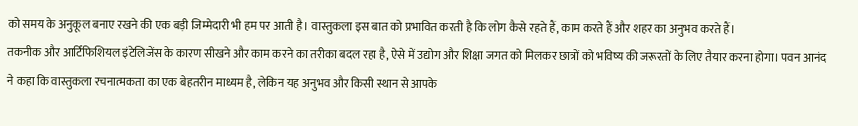को समय के अनुकूल बनाए रखने की एक बड़ी जिम्मेदारी भी हम पर आती है। वास्तुकला इस बात को प्रभावित करती है कि लोग कैसे रहते हैं, काम करते हैं और शहर का अनुभव करते हैं।
तकनीक और आर्टिफिशियल इंटेलिजेंस के कारण सीखने और काम करने का तरीका बदल रहा है, ऐसे में उद्योग और शिक्षा जगत को मिलकर छात्रों को भविष्य की जरूरतों के लिए तैयार करना होगा। पवन आनंद ने कहा कि वास्तुकला रचनात्मकता का एक बेहतरीन माध्यम है, लेकिन यह अनुभव और किसी स्थान से आपके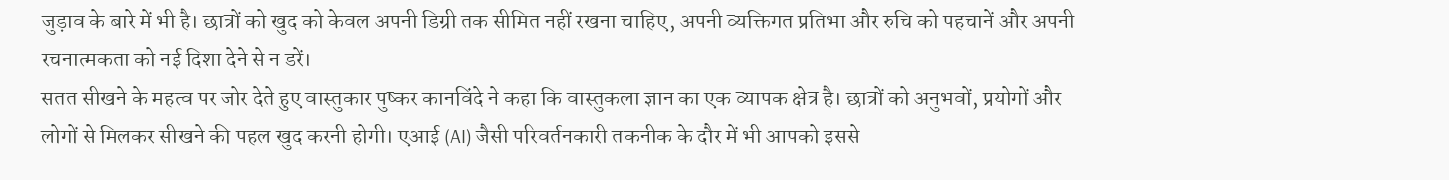जुड़ाव के बारे में भी है। छात्रों को खुद को केवल अपनी डिग्री तक सीमित नहीं रखना चाहिए, अपनी व्यक्तिगत प्रतिभा और रुचि को पहचानें और अपनी रचनात्मकता को नई दिशा देने से न डरें।
सतत सीखने के महत्व पर जोर देते हुए वास्तुकार पुष्कर कानविंदे ने कहा कि वास्तुकला ज्ञान का एक व्यापक क्षेत्र है। छात्रों को अनुभवों, प्रयोगों और लोगों से मिलकर सीखने की पहल खुद करनी होगी। एआई (AI) जैसी परिवर्तनकारी तकनीक के दौर में भी आपको इससे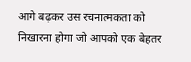आगे बढ़कर उस रचनात्मकता को निखारना होगा जो आपको एक बेहतर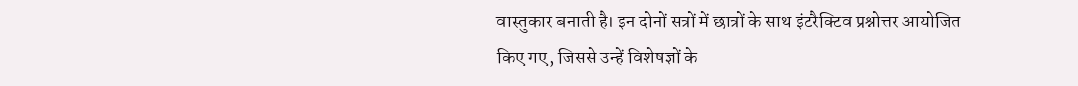वास्तुकार बनाती है। इन दोनों सत्रों में छात्रों के साथ इंटरैक्टिव प्रश्नोत्तर आयोजित किए गए, जिससे उन्हें विशेषज्ञों के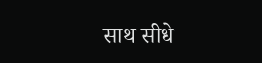साथ सीधे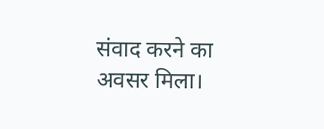संवाद करने का अवसर मिला।